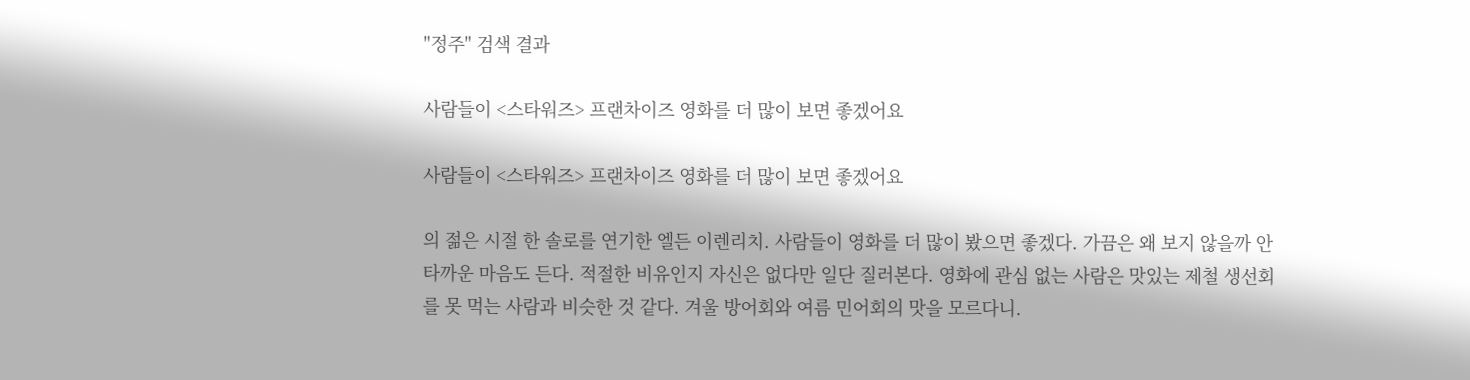"정주" 검색 결과

사람들이 <스타워즈> 프랜차이즈 영화를 더 많이 보면 좋겠어요

사람들이 <스타워즈> 프랜차이즈 영화를 더 많이 보면 좋겠어요

의 젊은 시절 한 솔로를 연기한 엘든 이렌리치. 사람들이 영화를 더 많이 봤으면 좋겠다. 가끔은 왜 보지 않을까 안타까운 마음도 든다. 적절한 비유인지 자신은 없다만 일단 질러본다. 영화에 관심 없는 사람은 맛있는 제철 생선회를 못 먹는 사람과 비슷한 것 같다. 겨울 방어회와 여름 민어회의 맛을 모르다니.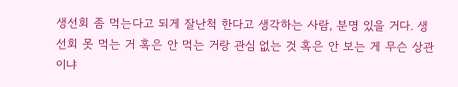생선회 좀 먹는다고 되게 잘난척 한다고 생각하는 사람, 분명 있을 거다. 생선회 못 먹는 거 혹은 안 먹는 거랑 관심 없는 것 혹은 안 보는 게 무슨 상관이냐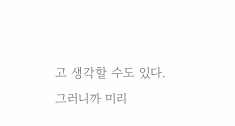고 생각할 수도 있다. 그러니까 미리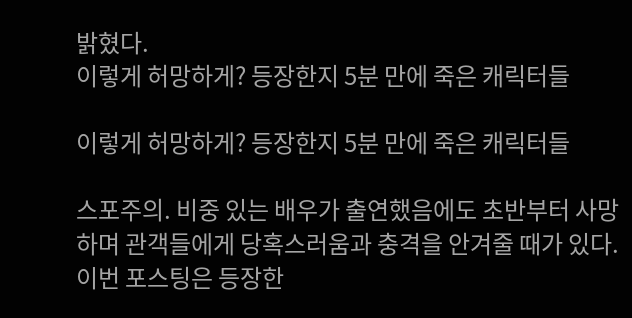밝혔다.
이렇게 허망하게? 등장한지 5분 만에 죽은 캐릭터들

이렇게 허망하게? 등장한지 5분 만에 죽은 캐릭터들

스포주의. 비중 있는 배우가 출연했음에도 초반부터 사망하며 관객들에게 당혹스러움과 충격을 안겨줄 때가 있다. 이번 포스팅은 등장한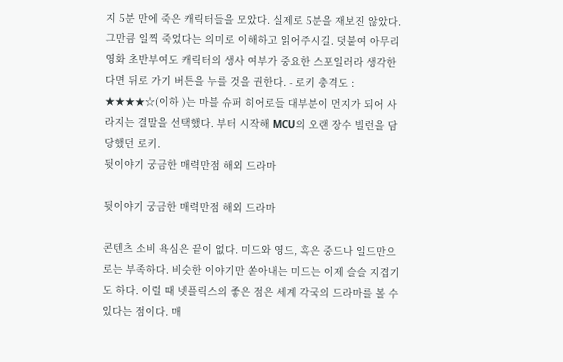지 5분 만에 죽은 캐릭터들을 모았다. 실제로 5분을 재보진 않았다. 그만큼 일찍 죽었다는 의미로 이해하고 읽어주시길. 덧붙여 아무리 영화 초반부여도 캐릭터의 생사 여부가 중요한 스포일러라 생각한다면 뒤로 가기 버튼을 누를 것을 권한다. - 로키 충격도 : ★★★★☆(이하 )는 마블 슈퍼 히어로들 대부분이 먼지가 되어 사라지는 결말을 선택했다. 부터 시작해 MCU의 오랜 장수 빌런을 담당했던 로키.
뒷이야기 궁금한 매력만점 해외 드라마

뒷이야기 궁금한 매력만점 해외 드라마

콘텐츠 소비 욕심은 끝이 없다. 미드와 영드, 혹은 중드나 일드만으로는 부족하다. 비슷한 이야기만 쏟아내는 미드는 이제 슬슬 지겹기도 하다. 이럴 때 넷플릭스의 좋은 점은 세계 각국의 드라마를 볼 수 있다는 점이다. 매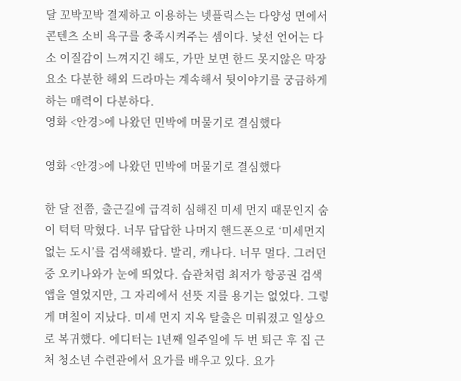달 꼬박꼬박 결제하고 이용하는 넷플릭스는 다양성 면에서 콘텐츠 소비 욕구를 충족시켜주는 셈이다. 낯선 언어는 다소 이질감이 느껴지긴 해도, 가만 보면 한드 못지않은 막장 요소 다분한 해외 드라마는 계속해서 뒷이야기를 궁금하게 하는 매력이 다분하다.
영화 <안경>에 나왔던 민박에 머물기로 결심했다

영화 <안경>에 나왔던 민박에 머물기로 결심했다

한 달 전쯤, 출근길에 급격히 심해진 미세 먼지 때문인지 숨이 턱턱 막혔다. 너무 답답한 나머지 핸드폰으로 ‘미세먼지 없는 도시’를 검색해봤다. 발리, 캐나다. 너무 멀다. 그러던 중 오키나와가 눈에 띄었다. 습관처럼 최저가 항공권 검색 앱을 열었지만, 그 자리에서 선뜻 지를 용기는 없었다. 그렇게 며칠이 지났다. 미세 먼지 지옥 탈출은 미뤄졌고 일상으로 복귀했다. 에디터는 1년째 일주일에 두 번 퇴근 후 집 근처 청소년 수련관에서 요가를 배우고 있다. 요가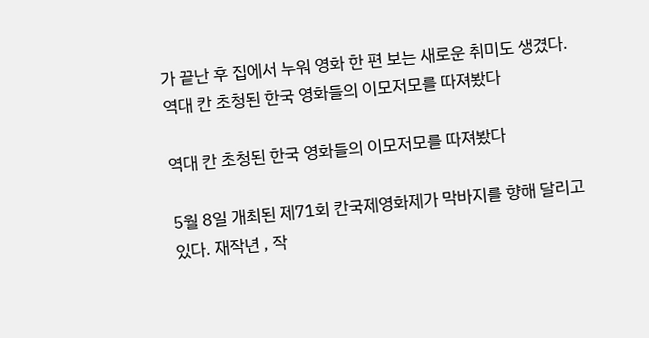가 끝난 후 집에서 누워 영화 한 편 보는 새로운 취미도 생겼다.
역대 칸 초청된 한국 영화들의 이모저모를 따져봤다

역대 칸 초청된 한국 영화들의 이모저모를 따져봤다

5월 8일 개최된 제71회 칸국제영화제가 막바지를 향해 달리고 있다. 재작년 , 작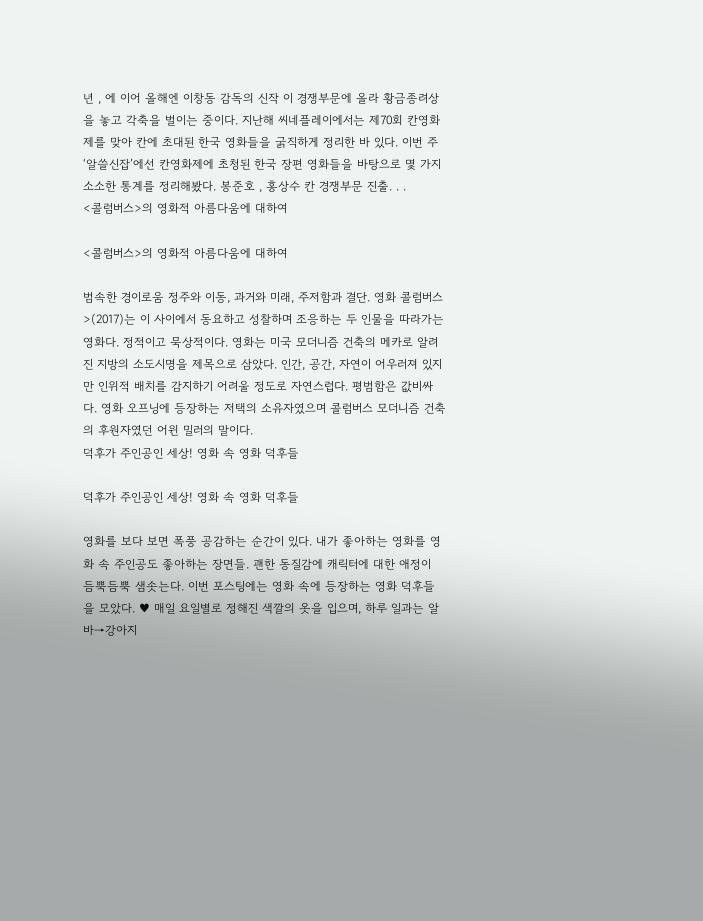년 , 에 이어 올해엔 이창동 감독의 신작 이 경쟁부문에 올라 황금종려상을 놓고 각축을 벌이는 중이다. 지난해 씨네플레이에서는 제70회 칸영화제를 맞아 칸에 초대된 한국 영화들을 굵직하게 정리한 바 있다. 이번 주 ‘알쓸신잡’에선 칸영화제에 초청된 한국 장편 영화들을 바탕으로 몇 가지 소소한 통계를 정리해봤다. 봉준호 , 홍상수 칸 경쟁부문 진출. . .
<콜럼버스>의 영화적 아름다움에 대하여

<콜럼버스>의 영화적 아름다움에 대하여

범속한 경이로움 정주와 이동, 과거와 미래, 주저함과 결단. 영화 콜럼버스>(2017)는 이 사이에서 동요하고 성찰하며 조응하는 두 인물을 따라가는 영화다. 정적이고 묵상적이다. 영화는 미국 모더니즘 건축의 메카로 알려진 지방의 소도시명을 제목으로 삼았다. 인간, 공간, 자연이 어우러져 있지만 인위적 배치를 감지하기 어려울 정도로 자연스럽다. 평범함은 값비싸다. 영화 오프닝에 등장하는 저택의 소유자였으며 콜럼버스 모더니즘 건축의 후원자였던 어윈 밀러의 말이다.
덕후가 주인공인 세상! 영화 속 영화 덕후들

덕후가 주인공인 세상! 영화 속 영화 덕후들

영화를 보다 보면 폭풍 공감하는 순간이 있다. 내가 좋아하는 영화를 영화 속 주인공도 좋아하는 장면들. 괜한 동질감에 캐릭터에 대한 애정이 듬뿍듬뿍 샘솟는다. 이번 포스팅에는 영화 속에 등장하는 영화 덕후들을 모았다. ♥ 매일 요일별로 정해진 색깔의 옷을 입으며, 하루 일과는 알바→강아지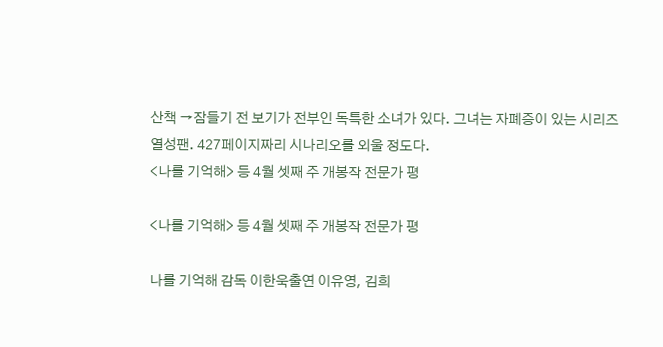산책 →잠들기 전 보기가 전부인 독특한 소녀가 있다. 그녀는 자폐증이 있는 시리즈 열성팬. 427페이지짜리 시나리오를 외울 정도다.
<나를 기억해> 등 4월 셋째 주 개봉작 전문가 평

<나를 기억해> 등 4월 셋째 주 개봉작 전문가 평

나를 기억해 감독 이한욱출연 이유영, 김희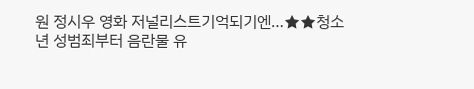원 정시우 영화 저널리스트기억되기엔…★★청소년 성범죄부터 음란물 유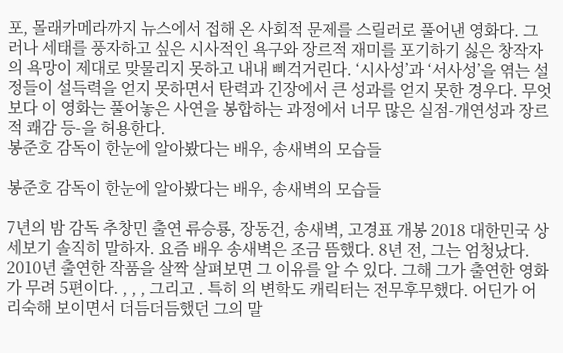포, 몰래카메라까지 뉴스에서 접해 온 사회적 문제를 스릴러로 풀어낸 영화다. 그러나 세태를 풍자하고 싶은 시사적인 욕구와 장르적 재미를 포기하기 싫은 창작자의 욕망이 제대로 맞물리지 못하고 내내 삐걱거린다. ‘시사성’과 ‘서사성’을 엮는 설정들이 설득력을 얻지 못하면서 탄력과 긴장에서 큰 성과를 얻지 못한 경우다. 무엇보다 이 영화는 풀어놓은 사연을 봉합하는 과정에서 너무 많은 실점-개연성과 장르적 쾌감 등-을 허용한다.
봉준호 감독이 한눈에 알아봤다는 배우, 송새벽의 모습들

봉준호 감독이 한눈에 알아봤다는 배우, 송새벽의 모습들

7년의 밤 감독 추창민 출연 류승룡, 장동건, 송새벽, 고경표 개봉 2018 대한민국 상세보기 솔직히 말하자. 요즘 배우 송새벽은 조금 뜸했다. 8년 전, 그는 엄청났다. 2010년 출연한 작품을 살짝 살펴보면 그 이유를 알 수 있다. 그해 그가 출연한 영화가 무려 5편이다. , , , 그리고 . 특히 의 변학도 캐릭터는 전무후무했다. 어딘가 어리숙해 보이면서 더듬더듬했던 그의 말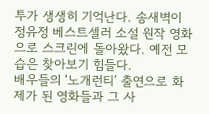투가 생생히 기억난다. 송새벽이 정유정 베스트셀러 소설 원작 영화 으로 스크린에 돌아왔다. 예전 모습은 찾아보기 힘들다.
배우들의 ‘노개런티’ 출연으로 화제가 된 영화들과 그 사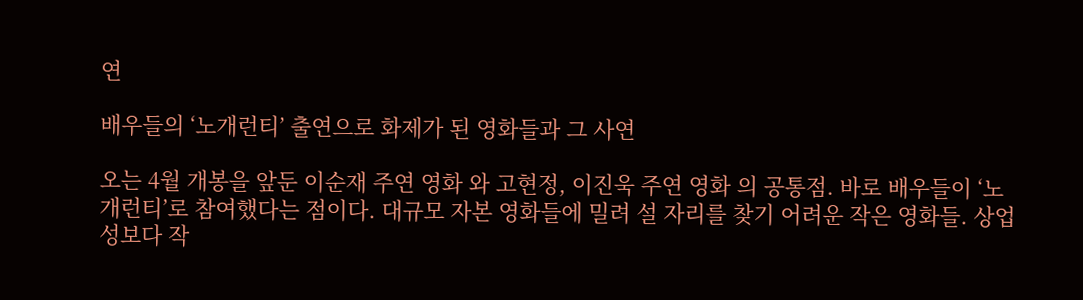연

배우들의 ‘노개런티’ 출연으로 화제가 된 영화들과 그 사연

오는 4월 개봉을 앞둔 이순재 주연 영화 와 고현정, 이진욱 주연 영화 의 공통점. 바로 배우들이 ‘노개런티’로 참여했다는 점이다. 대규모 자본 영화들에 밀려 설 자리를 찾기 어려운 작은 영화들. 상업성보다 작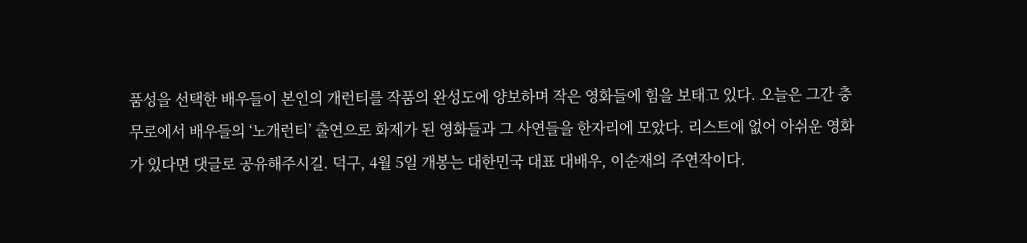품성을 선택한 배우들이 본인의 개런티를 작품의 완성도에 양보하며 작은 영화들에 힘을 보태고 있다. 오늘은 그간 충무로에서 배우들의 ‘노개런티’ 출연으로 화제가 된 영화들과 그 사연들을 한자리에 모았다. 리스트에 없어 아쉬운 영화가 있다면 댓글로 공유해주시길. 덕구, 4월 5일 개봉는 대한민국 대표 대배우, 이순재의 주연작이다.